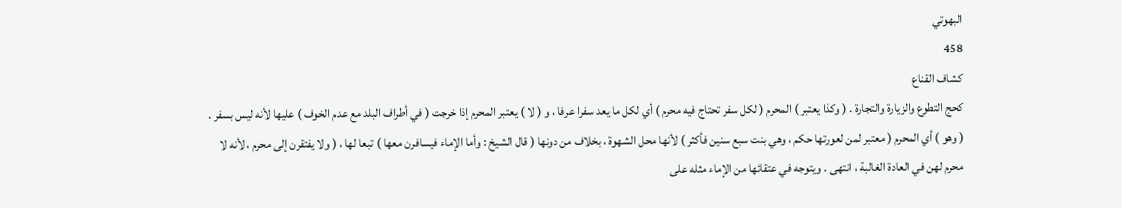البهوتي
458
كشاف القناع
كحج التطوع والزيارة والتجارة . ( وكذا يعتبر ) المحرم ( لكل سفر تحتاج فيه محرم ) أي لكل ما يعد سفرا عرفا ، و ( لا ) يعتبر المحرم إذا خرجت ( في أطراف البلد مع عدم الخوف ) عليها لأنه ليس بسفر . ( وهو ) أي المحرم ( معتبر لمن لعورتها حكم ، وهي بنت سبع سنين فأكثر ) لأنها محل الشهوة ، بخلاف من دونها ( قال الشيخ : وأما الإماء فيسافرن معها ) تبعا لها ، ( ولا يفتقرن إلى محرم ، لأنه لا محرم لهن في العادة الغالبة ، انتهى . ويتوجه في عتقائها من الإماء مثله على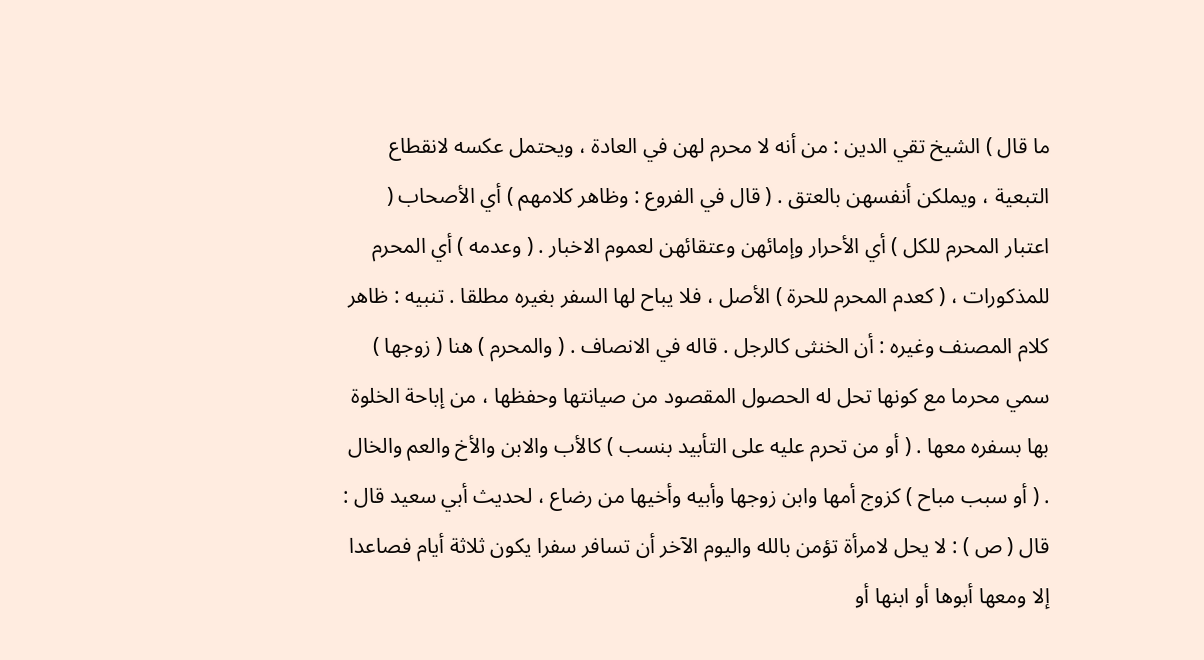ما قال ) الشيخ تقي الدين : من أنه لا محرم لهن في العادة ، ويحتمل عكسه لانقطاع التبعية ، ويملكن أنفسهن بالعتق . ( قال في الفروع : وظاهر كلامهم ) أي الأصحاب ( اعتبار المحرم للكل ) أي الأحرار وإمائهن وعتقائهن لعموم الاخبار . ( وعدمه ) أي المحرم للمذكورات ، ( كعدم المحرم للحرة ) الأصل ، فلا يباح لها السفر بغيره مطلقا . تنبيه : ظاهر كلام المصنف وغيره : أن الخنثى كالرجل . قاله في الانصاف . ( والمحرم ) هنا ( زوجها ) سمي محرما مع كونها تحل له الحصول المقصود من صيانتها وحفظها ، من إباحة الخلوة بها بسفره معها . ( أو من تحرم عليه على التأبيد بنسب ) كالأب والابن والأخ والعم والخال . ( أو سبب مباح ) كزوج أمها وابن زوجها وأبيه وأخيها من رضاع ، لحديث أبي سعيد قال : قال ( ص ) : لا يحل لامرأة تؤمن بالله واليوم الآخر أن تسافر سفرا يكون ثلاثة أيام فصاعدا إلا ومعها أبوها أو ابنها أو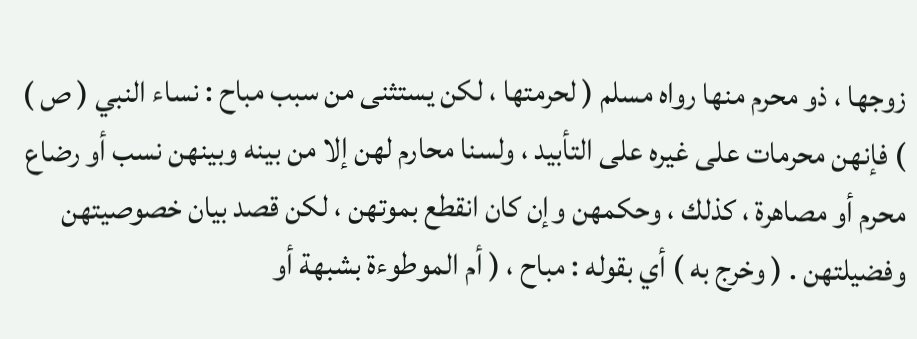زوجها ، ذو محرم منها رواه مسلم ( لحرمتها ، لكن يستثنى من سبب مباح : نساء النبي ( ص ) ) فإنهن محرمات على غيره على التأبيد ، ولسنا محارم لهن إلا من بينه وبينهن نسب أو رضاع محرم أو مصاهرة ، كذلك ، وحكمهن وإن كان انقطع بموتهن ، لكن قصد بيان خصوصيتهن وفضيلتهن . ( وخرج به ) أي بقوله : مباح ، ( أم الموطوءة بشبهة أو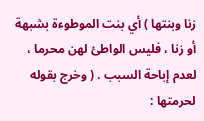زنا وبنتها ) أي بنت الموطوءة بشبهة أو زنا ، فليس الواطئ لهن محرما ، لعدم إباحة السبب . ( وخرج بقوله لحرمتها :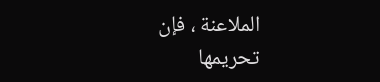الملاعنة ، فإن تحريمها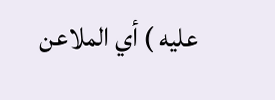عليه ) أي الملاعن